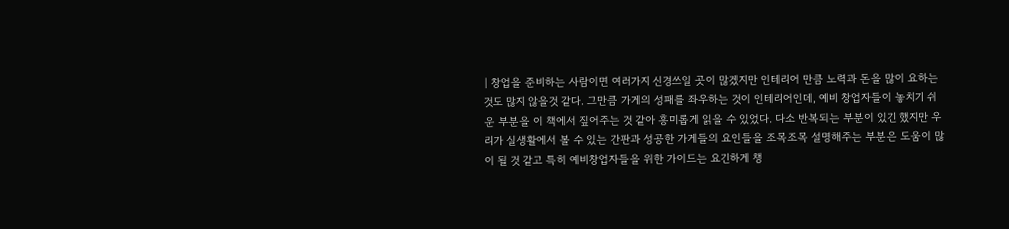| 창업을 준비하는 사람이면 여러가지 신경쓰일 곳이 많겠지만 인테리어 만큼 노력과 돈을 많이 요하는 것도 많지 않을것 같다. 그만큼 가게의 성패를 좌우하는 것이 인테리어인데, 예비 창업자들이 놓치기 쉬운 부분을 이 책에서 짚어주는 것 같아 흥미롭게 읽을 수 있었다. 다소 반복되는 부분이 있긴 했지만 우리가 실생활에서 볼 수 있는 간판과 성공한 가게들의 요인들을 조목조목 설명해주는 부분은 도움이 많이 될 것 같고 특히 예비창업자들을 위한 가이드는 요긴하게 챙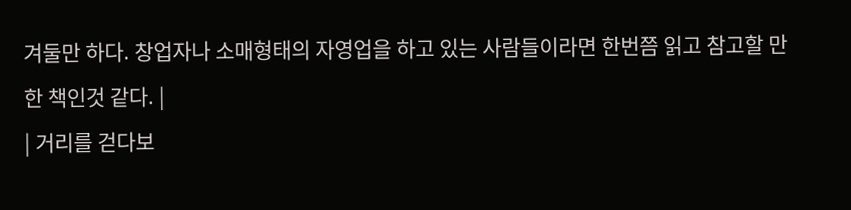겨둘만 하다. 창업자나 소매형태의 자영업을 하고 있는 사람들이라면 한번쯤 읽고 참고할 만한 책인것 같다. |
| 거리를 걷다보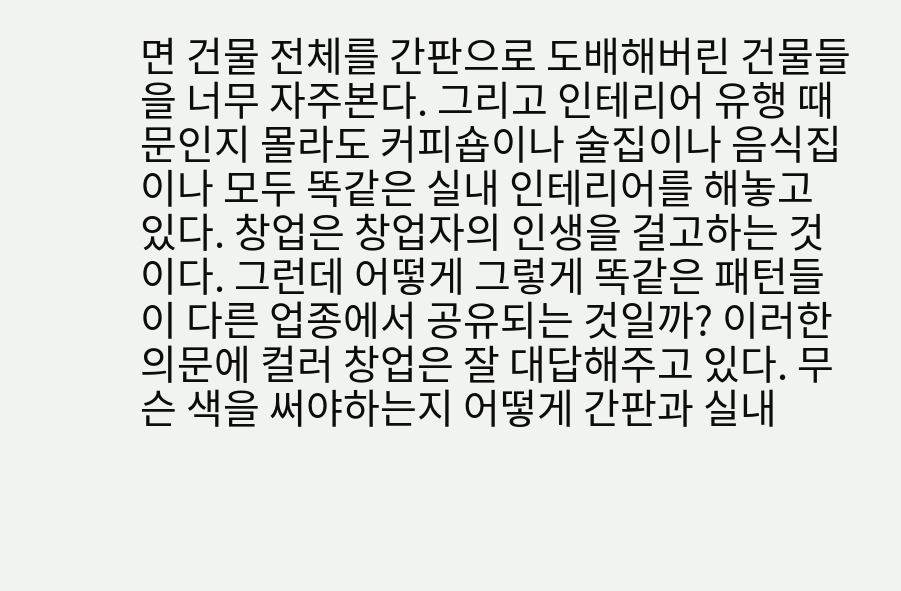면 건물 전체를 간판으로 도배해버린 건물들을 너무 자주본다. 그리고 인테리어 유행 때문인지 몰라도 커피숍이나 술집이나 음식집이나 모두 똑같은 실내 인테리어를 해놓고 있다. 창업은 창업자의 인생을 걸고하는 것이다. 그런데 어떻게 그렇게 똑같은 패턴들이 다른 업종에서 공유되는 것일까? 이러한 의문에 컬러 창업은 잘 대답해주고 있다. 무슨 색을 써야하는지 어떻게 간판과 실내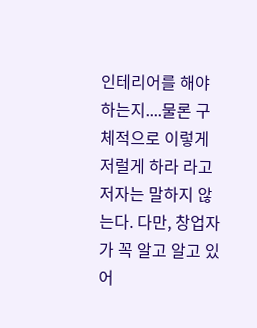인테리어를 해야하는지....물론 구체적으로 이렇게 저럴게 하라 라고 저자는 말하지 않는다. 다만, 창업자가 꼭 알고 알고 있어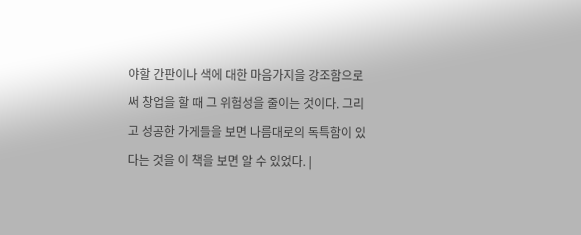야할 간판이나 색에 대한 마음가지을 강조함으로써 창업을 할 때 그 위험성을 줄이는 것이다. 그리고 성공한 가게들을 보면 나름대로의 독특함이 있다는 것을 이 책을 보면 알 수 있었다. |